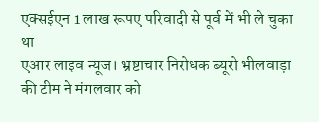एक्सईएन 1 लाख रूपए परिवादी से पूर्व में भी ले चुका था
एआर लाइव न्यूज। भ्रष्टाचार निरोधक ब्यूरो भीलवाड़ा की टीम ने मंगलवार को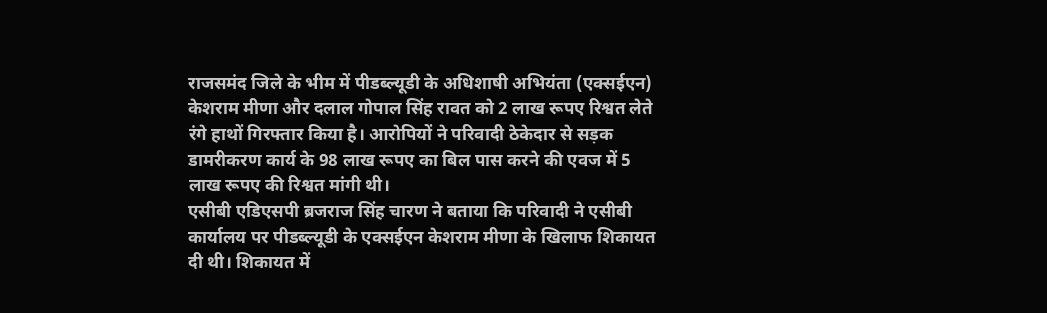राजसमंद जिले के भीम में पीडब्ल्यूडी के अधिशाषी अभियंता (एक्सईएन) केशराम मीणा और दलाल गोपाल सिंह रावत को 2 लाख रूपए रिश्वत लेते रंगे हाथों गिरफ्तार किया है। आरोपियों ने परिवादी ठेकेदार से सड़क डामरीकरण कार्य के 98 लाख रूपए का बिल पास करने की एवज में 5 लाख रूपए की रिश्वत मांगी थी।
एसीबी एडिएसपी ब्रजराज सिंह चारण ने बताया कि परिवादी ने एसीबी कार्यालय पर पीडब्ल्यूडी के एक्सईएन केशराम मीणा के खिलाफ शिकायत दी थी। शिकायत में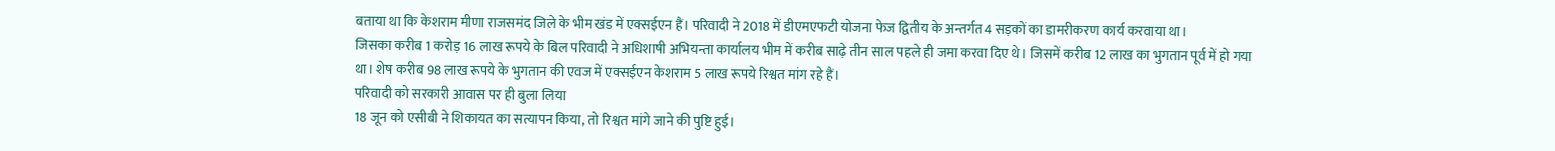बताया था कि केशराम मीणा राजसमंद जिले के भीम खंड में एक्सईएन हैं। परिवादी ने 2018 में डीएमएफटी योजना फेज द्वितीय के अन्तर्गत 4 सड़कों का डामरीकरण कार्य करवाया था।
जिसका करीब 1 करोड़ 16 लाख रूपये के बिल परिवादी ने अधिशाषी अभियन्ता कार्यालय भीम में करीब साढ़े तीन साल पहले ही जमा करवा दिए थे। जिसमें करीब 12 लाख का भुगतान पूर्व में हो गया था। शेष करीब 98 लाख रूपये के भुगतान की एवज में एक्सईएन केशराम 5 लाख रूपये रिश्वत मांग रहे हैं।
परिवादी को सरकारी आवास पर ही बुला लिया
18 जून को एसीबी ने शिकायत का सत्यापन किया, तो रिश्वत मांगे जाने की पुष्टि हुई।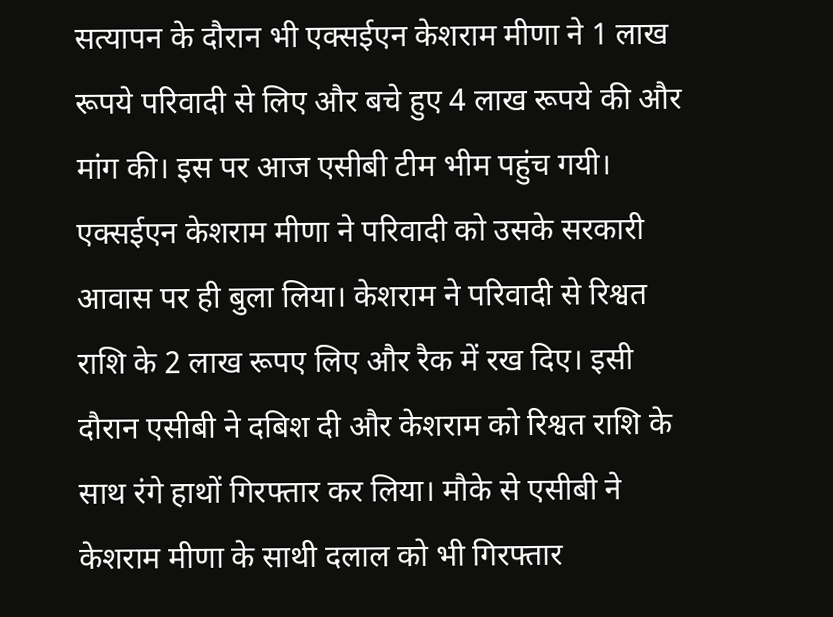सत्यापन के दौरान भी एक्सईएन केशराम मीणा ने 1 लाख रूपये परिवादी से लिए और बचे हुए 4 लाख रूपये की और मांग की। इस पर आज एसीबी टीम भीम पहुंच गयी।
एक्सईएन केशराम मीणा ने परिवादी को उसके सरकारी आवास पर ही बुला लिया। केशराम ने परिवादी से रिश्वत राशि के 2 लाख रूपए लिए और रैक में रख दिए। इसी दौरान एसीबी ने दबिश दी और केशराम को रिश्वत राशि के साथ रंगे हाथों गिरफ्तार कर लिया। मौके से एसीबी ने केशराम मीणा के साथी दलाल को भी गिरफ्तार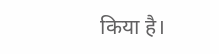किया है।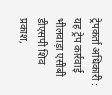ट्रेपकर्ता अधिकारी : यह ट्रेप कार्रवाई भीलवाड़ा एसीबी डीएसपी शिव प्रकाश,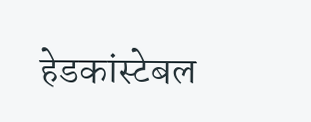हेडकांस्टेबल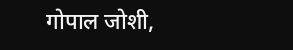गोपाल जोशी,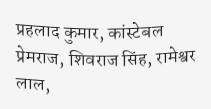प्रहलाद कुमार, कांस्टेबल प्रेमराज, शिवराज सिंह, रामेश्वर लाल,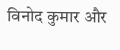विनोद कुमार और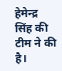हेमेन्द्र सिंह की टीम ने की है।